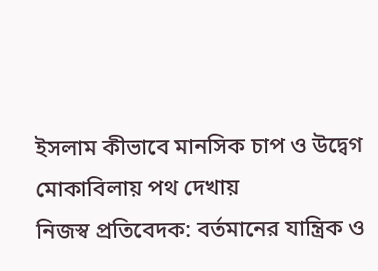ইসলাম কীভাবে মানসিক চাপ ও উদ্বেগ মোকাবিলায় পথ দেখায়
নিজস্ব প্রতিবেদক: বর্তমানের যান্ত্রিক ও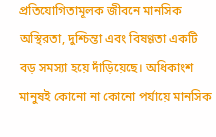প্রতিযোগিতামূলক জীবনে মানসিক অস্থিরতা, দুশ্চিন্তা এবং বিষণ্ণতা একটি বড় সমস্যা হয়ে দাঁড়িয়েছে। অধিকাংশ মানুষই কোনো না কোনো পর্যায়ে মানসিক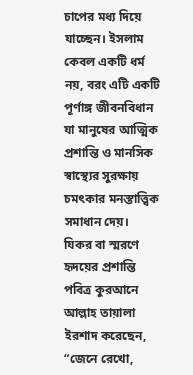চাপের মধ্য দিয়ে যাচ্ছেন। ইসলাম কেবল একটি ধর্ম নয়, বরং এটি একটি পূর্ণাঙ্গ জীবনবিধান যা মানুষের আত্মিক প্রশান্তি ও মানসিক স্বাস্থ্যের সুরক্ষায় চমৎকার মনস্তাত্ত্বিক সমাধান দেয়।
যিকর বা স্মরণে হৃদয়ের প্রশান্তি পবিত্র কুরআনে আল্লাহ তায়ালা ইরশাদ করেছেন, “জেনে রেখো,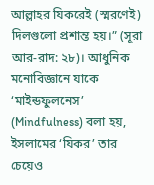আল্লাহর যিকরেই (স্মরণেই) দিলগুলো প্রশান্ত হয়।” (সূরা আর-রাদ: ২৮)। আধুনিক মনোবিজ্ঞানে যাকে ‘মাইন্ডফুলনেস’ (Mindfulness) বলা হয়, ইসলামের ‘যিকর’ তার চেয়েও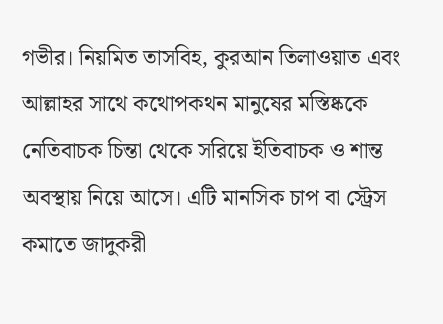গভীর। নিয়মিত তাসবিহ, কুরআন তিলাওয়াত এবং আল্লাহর সাথে কথোপকথন মানুষের মস্তিষ্ককে নেতিবাচক চিন্তা থেকে সরিয়ে ইতিবাচক ও শান্ত অবস্থায় নিয়ে আসে। এটি মানসিক চাপ বা স্ট্রেস কমাতে জাদুকরী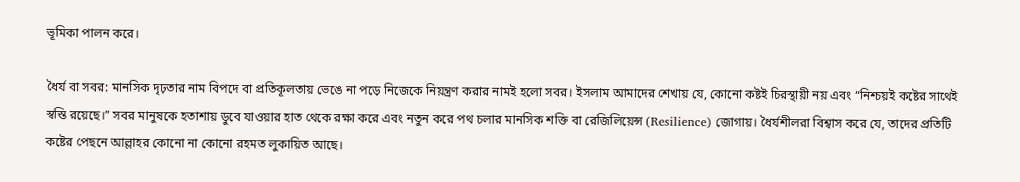ভূমিকা পালন করে।

ধৈর্য বা সবর: মানসিক দৃঢ়তার নাম বিপদে বা প্রতিকূলতায় ভেঙে না পড়ে নিজেকে নিয়ন্ত্রণ করার নামই হলো সবর। ইসলাম আমাদের শেখায় যে, কোনো কষ্টই চিরস্থায়ী নয় এবং “নিশ্চয়ই কষ্টের সাথেই স্বস্তি রয়েছে।” সবর মানুষকে হতাশায় ডুবে যাওয়ার হাত থেকে রক্ষা করে এবং নতুন করে পথ চলার মানসিক শক্তি বা রেজিলিয়েন্স (Resilience) জোগায়। ধৈর্যশীলরা বিশ্বাস করে যে, তাদের প্রতিটি কষ্টের পেছনে আল্লাহর কোনো না কোনো রহমত লুকায়িত আছে।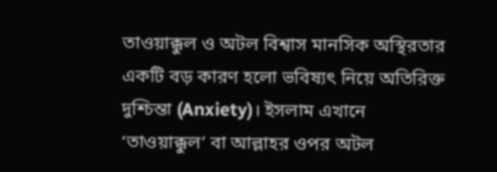তাওয়াক্কুল ও অটল বিশ্বাস মানসিক অস্থিরতার একটি বড় কারণ হলো ভবিষ্যৎ নিয়ে অতিরিক্ত দুশ্চিন্তা (Anxiety)। ইসলাম এখানে ‘তাওয়াক্কুল’ বা আল্লাহর ওপর অটল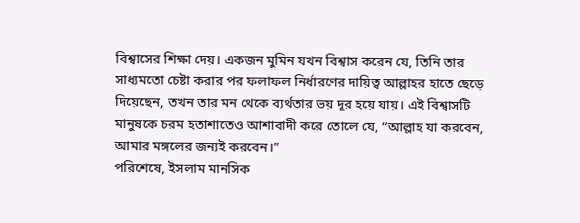বিশ্বাসের শিক্ষা দেয়। একজন মুমিন যখন বিশ্বাস করেন যে, তিনি তার সাধ্যমতো চেষ্টা করার পর ফলাফল নির্ধারণের দায়িত্ব আল্লাহর হাতে ছেড়ে দিয়েছেন, তখন তার মন থেকে ব্যর্থতার ভয় দূর হয়ে যায়। এই বিশ্বাসটি মানুষকে চরম হতাশাতেও আশাবাদী করে তোলে যে, “আল্লাহ যা করবেন, আমার মঙ্গলের জন্যই করবেন।”
পরিশেষে, ইসলাম মানসিক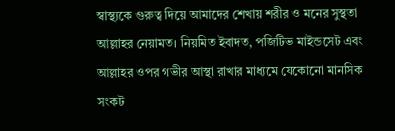স্বাস্থ্যকে গুরুত্ব দিয়ে আমাদের শেখায় শরীর ও মনের সুস্থতা আল্লাহর নেয়ামত। নিয়মিত ইবাদত, পজিটিভ মাইন্ডসেট এবং আল্লাহর ওপর গভীর আস্থা রাখার মাধ্যমে যেকোনো মানসিক সংকট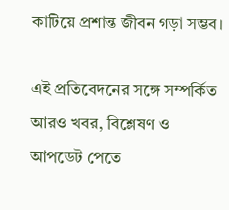কাটিয়ে প্রশান্ত জীবন গড়া সম্ভব।

এই প্রতিবেদনের সঙ্গে সম্পর্কিত আরও খবর, বিশ্লেষণ ও আপডেট পেতে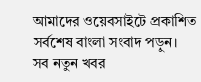আমাদের ওয়েবসাইটে প্রকাশিত সর্বশেষ বাংলা সংবাদ পড়ুন।
সব নতুন খবর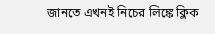জানতে এখনই নিচের লিঙ্কে ক্লিক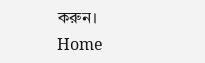করুন। Home